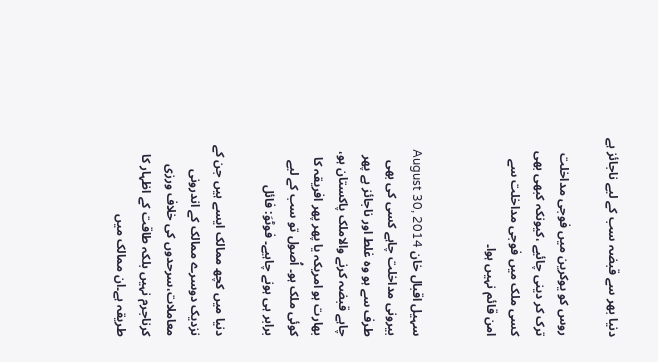دنیا بھر سے قبضہ سب کے لیے ناجائز ہے

روس کو یوکرین میں فوجی مداخلت ترک کر دینی چائیے ،کیونکہ کبھی بھی کسی ملک میں فوجی مداخلت سے امن قائم نہیں ہوا۔


سہیل اقبال خان August 30, 2014
بیرونی مداخلت چاہے کسی کی بھی طرف سے ہو وہ غلط اور ناجائز ہے پھر چاہے قبضہ کرنے والاملک پاکستان ہو، بھارت ہو امریکہ یا پھر پھر افریقہ کا کوئی ملک ہو۔ اُصول تو سب کے لیے برابر ہی ہونے چاہیے۔ فوٹوَ: فائل

دنیا میں کچھ ممالک ایسے ہیں جن کے نزدیک دوسرے ممالک کے اندرونی معاملات،سرحدوں کی خلاف ورزی کرناجرم نہیں بلکہ طاقت کے اظہار کا طریقہ ہے۔ان ممالک میں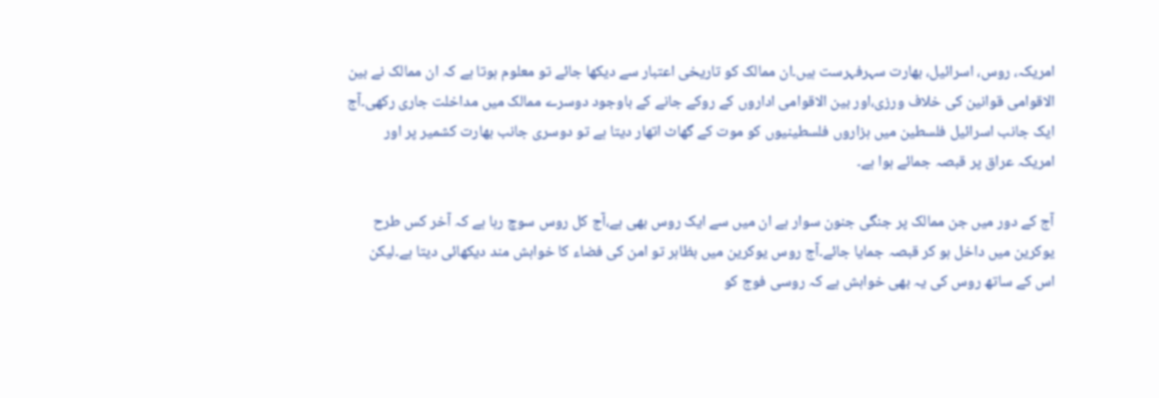امریکہ، روس، اسرائیل، بھارت سہرفہرست ہیں۔ان ممالک کو تاریخی اعتبار سے دیکھا جائے تو معلوم ہوتا ہے کہ ان ممالک نے بین الاقوامی قوانین کی خلاف ورزی،اور بین الاقوامی اداروں کے روکے جانے کے باوجود دوسرے ممالک میں مداخلت جاری رکھی۔آج ایک جانب اسرائیل فلسطین میں ہزاروں فلسطینیوں کو موت کے گھاٹ اتھار دیتا ہے تو دوسری جانب بھارت کشمیر پر اور امریکہ عراق پر قبصہ جمائے ہوا ہے۔

آج کے دور میں جن ممالک پر جنگی جنون سوار ہے ان میں سے ایک روس بھی ہے،آج کل روس سوچ رہا ہے کہ آخر کس طرح یوکرین میں داخل ہو کر قبصہ جمایا جائے۔آج روس یوکرین میں بظاہر تو امن کی فضاء کا خواہش مند دیکھائی دیتا ہے۔لیکن اس کے ساتھ روس کی یہ بھی خواہش ہے کہ روسی فوج کو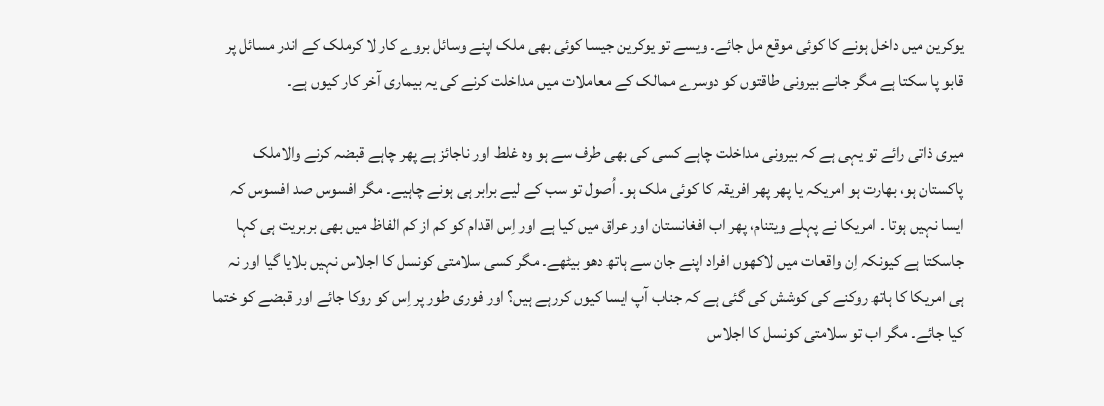یوکرین میں داخل ہونے کا کوئی موقع مل جائے۔ ویسے تو یوکرین جیسا کوئی بھی ملک اپنے وسائل بروے کار لا کرملک کے اندر مسائل پر قابو پا سکتا ہے مگر جانے بیرونی طاقتوں کو دوسرے ممالک کے معاملات میں مداخلت کرنے کی یہ بیماری آخر کار کیوں ہے۔

میری ذاتی رائے تو یہی ہے کہ بیرونی مداخلت چاہے کسی کی بھی طرف سے ہو وہ غلط اور ناجائز ہے پھر چاہے قبضہ کرنے والاملک پاکستان ہو، بھارت ہو امریکہ یا پھر پھر افریقہ کا کوئی ملک ہو۔ اُصول تو سب کے لیے برابر ہی ہونے چاہیے۔ مگر افسوس صد افسوس کہ ایسا نہیں ہوتا ۔ امریکا نے پہلے ویتنام، پھر اب افغانستان اور عراق میں کیا ہے اور اِس اقدام کو کم از کم الفاظ میں بھی بربریت ہی کہا جاسکتا ہے کیونکہ اِن واقعات میں لاکھوں افراد اپنے جان سے ہاتھ دھو بیٹھے۔ مگر کسی سلامتی کونسل کا اجلاس نہیں بلایا گیا اور نہ ہی امریکا کا ہاتھ روکنے کی کوشش کی گئی ہے کہ جناب آپ ایسا کیوں کررہے ہیں؟ اور فوری طور پر اِس کو روکا جائے اور قبضے کو ختما کیا جائے۔ مگر اب تو سلامتی کونسل کا اجلاس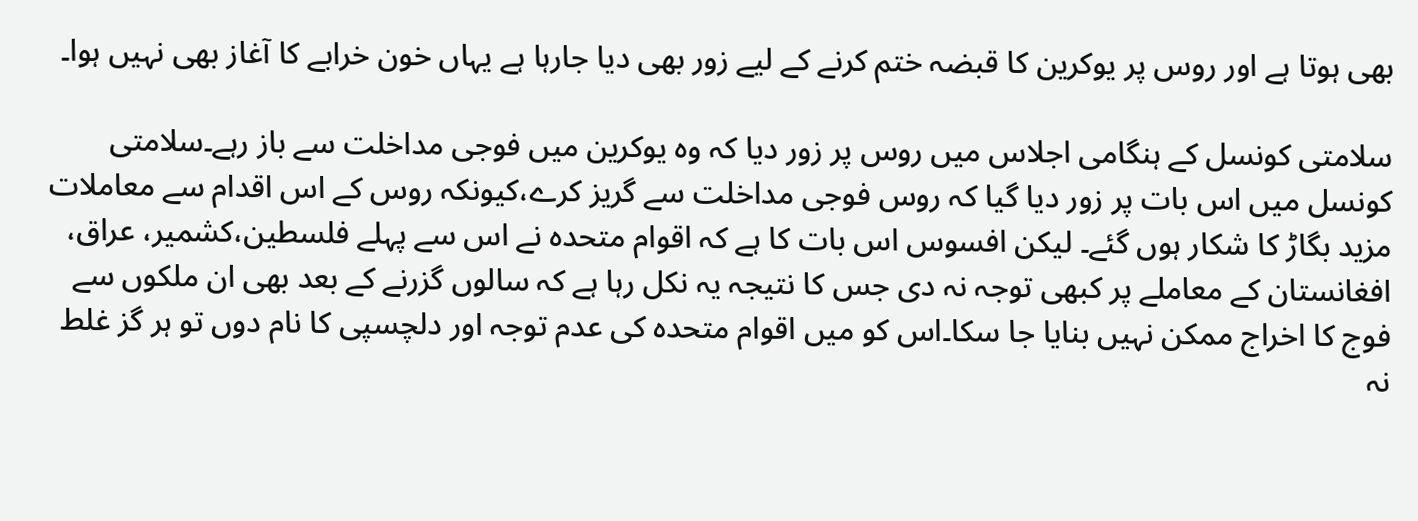بھی ہوتا ہے اور روس پر یوکرین کا قبضہ ختم کرنے کے لیے زور بھی دیا جارہا ہے یہاں خون خرابے کا آغاز بھی نہیں ہوا۔

سلامتی کونسل کے ہنگامی اجلاس میں روس پر زور دیا کہ وہ یوکرین میں فوجی مداخلت سے باز رہے۔سلامتی کونسل میں اس بات پر زور دیا گیا کہ روس فوجی مداخلت سے گریز کرے،کیونکہ روس کے اس اقدام سے معاملات مزید بگاڑ کا شکار ہوں گئے۔ لیکن افسوس اس بات کا ہے کہ اقوام متحدہ نے اس سے پہلے فلسطین،کشمیر، عراق، افغانستان کے معاملے پر کبھی توجہ نہ دی جس کا نتیجہ یہ نکل رہا ہے کہ سالوں گزرنے کے بعد بھی ان ملکوں سے فوج کا اخراج ممکن نہیں بنایا جا سکا۔اس کو میں اقوام متحدہ کی عدم توجہ اور دلچسپی کا نام دوں تو ہر گز غلط نہ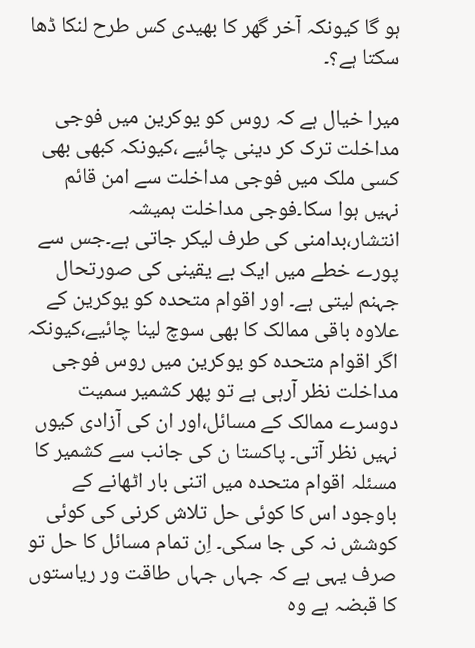ہو گا کیونکہ آخر گھر کا بھیدی کس طرح لنکا ڈھا سکتا ہے؟۔

میرا خیال ہے کہ روس کو یوکرین میں فوجی مداخلت ترک کر دینی چائیے ،کیونکہ کبھی بھی کسی ملک میں فوجی مداخلت سے امن قائم نہیں ہوا سکا۔فوجی مداخلت ہمیشہ انتشار،بدامنی کی طرف لیکر جاتی ہے۔جس سے پورے خطے میں ایک بے یقینی کی صورتحال جہنم لیتی ہے۔ اور اقوام متحدہ کو یوکرین کے علاوہ باقی ممالک کا بھی سوچ لینا چائیے،کیونکہ اگر اقوام متحدہ کو یوکرین میں روس فوجی مداخلت نظر آرہی ہے تو پھر کشمیر سمیت دوسرے ممالک کے مسائل،اور ان کی آزادی کیوں نہیں نظر آتی۔ پاکستا ن کی جانب سے کشمیر کا مسئلہ اقوام متحدہ میں اتنی بار اٹھانے کے باوجود اس کا کوئی حل تلاش کرنی کی کوئی کوشش نہ کی جا سکی۔ اِن تمام مسائل کا حل تو صرف یہی ہے کہ جہاں جہاں طاقت ور ریاستوں کا قبضہ ہے وہ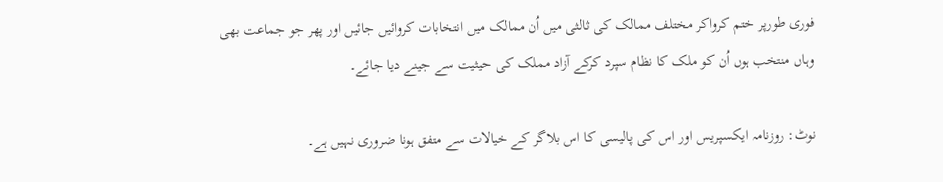فوری طورپر ختم کرواکر مختلف ممالک کی ثالثی میں اُن ممالک میں انتخابات کروائیں جائیں اور پھر جو جماعت بھی وہاں منتخب ہوں اُن کو ملک کا نظام سپرد کرکے آزاد مملک کی حیثیت سے جینے دیا جائے۔

نوٹ: روزنامہ ایکسپریس اور اس کی پالیسی کا اس بلاگر کے خیالات سے متفق ہونا ضروری نہیں ہے۔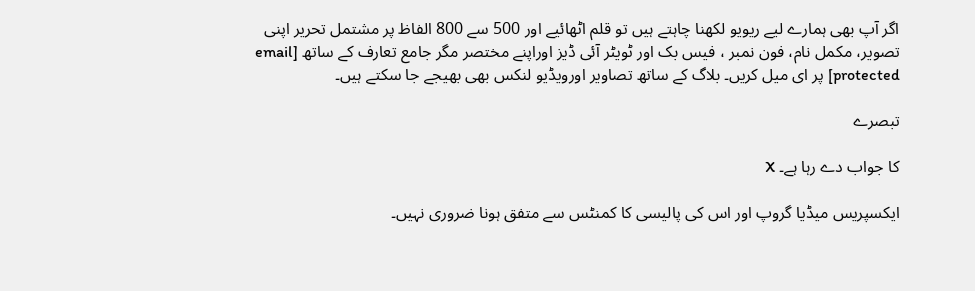اگر آپ بھی ہمارے لیے ریویو لکھنا چاہتے ہیں تو قلم اٹھائیے اور 500 سے 800 الفاظ پر مشتمل تحریر اپنی تصویر، مکمل نام، فون نمبر ، فیس بک اور ٹویٹر آئی ڈیز اوراپنے مختصر مگر جامع تعارف کے ساتھ [email protected] پر ای میل کریں۔ بلاگ کے ساتھ تصاویر اورویڈیو لنکس بھی بھیجے جا سکتے ہیں۔

تبصرے

کا جواب دے رہا ہے۔ X

ایکسپریس میڈیا گروپ اور اس کی پالیسی کا کمنٹس سے متفق ہونا ضروری نہیں۔